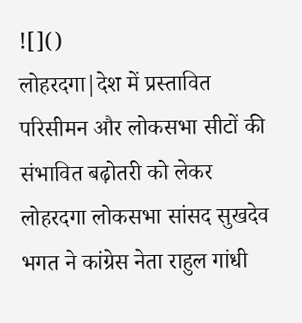![]()
लोहरदगा|देश में प्रस्तावित परिसीमन और लोकसभा सीटों की संभावित बढ़ोतरी को लेकर लोहरदगा लोकसभा सांसद सुखदेव भगत ने कांग्रेस नेता राहुल गांधी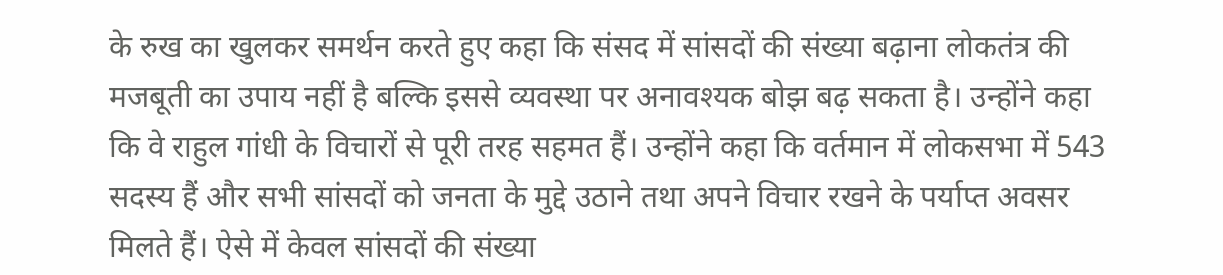के रुख का खुलकर समर्थन करते हुए कहा कि संसद में सांसदों की संख्या बढ़ाना लोकतंत्र की मजबूती का उपाय नहीं है बल्कि इससे व्यवस्था पर अनावश्यक बोझ बढ़ सकता है। उन्होंने कहा कि वे राहुल गांधी के विचारों से पूरी तरह सहमत हैं। उन्होंने कहा कि वर्तमान में लोकसभा में 543 सदस्य हैं और सभी सांसदों को जनता के मुद्दे उठाने तथा अपने विचार रखने के पर्याप्त अवसर मिलते हैं। ऐसे में केवल सांसदों की संख्या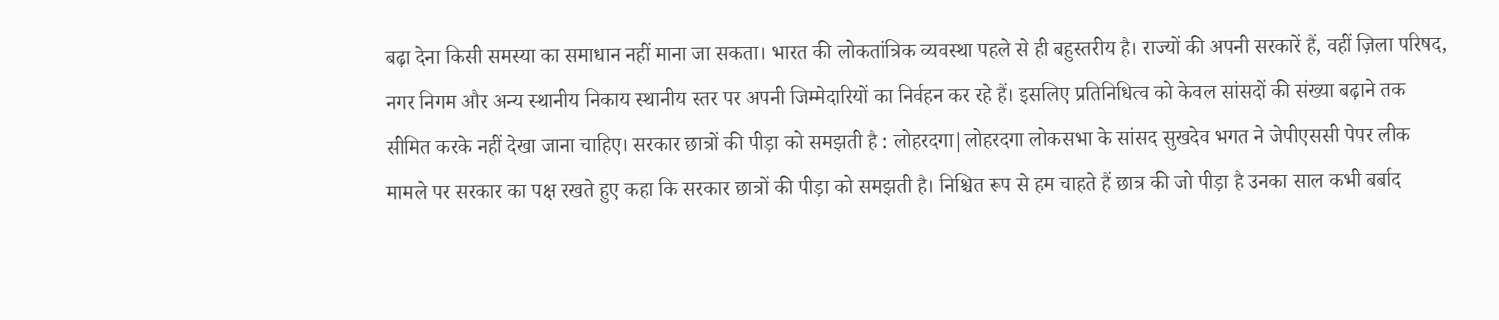बढ़ा देना किसी समस्या का समाधान नहीं माना जा सकता। भारत की लोकतांत्रिक व्यवस्था पहले से ही बहुस्तरीय है। राज्यों की अपनी सरकारें हैं, वहीं ज़िला परिषद, नगर निगम और अन्य स्थानीय निकाय स्थानीय स्तर पर अपनी जिम्मेदारियों का निर्वहन कर रहे हैं। इसलिए प्रतिनिधित्व को केवल सांसदों की संख्या बढ़ाने तक सीमित करके नहीं देखा जाना चाहिए। सरकार छात्रों की पीड़ा को समझती है : लोहरदगा|लोहरदगा लोकसभा के सांसद सुखदेव भगत ने जेपीएससी पेपर लीक मामले पर सरकार का पक्ष रखते हुए कहा कि सरकार छात्रों की पीड़ा को समझती है। निश्चित रूप से हम चाहते हैं छात्र की जो पीड़ा है उनका साल कभी बर्बाद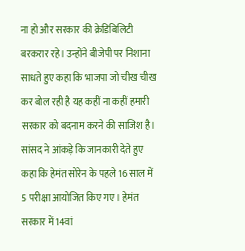ना हो और सरकार की क्रेडिबिलिटी बरकरार रहे। उन्होंने बीजेपी पर निशाना साधते हुए कहा कि भाजपा जो चीख चीख कर बोल रही है यह कहीं ना कहीं हमारी सरकार को बदनाम करने की साजिश है। सांसद ने आंकड़े कि जानकारी देते हुए कहा कि हेमंत सोरेन के पहले 16 साल में 5 परीक्षा आयोजित किए गए। हेमंत सरकार में 14वां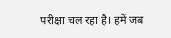परीक्षा चल रहा है। हमें जब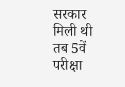सरकार मिली थी तब 5वें परीक्षा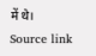में थे।
Source link